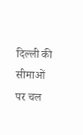दिल्ली की सीमाओं पर चल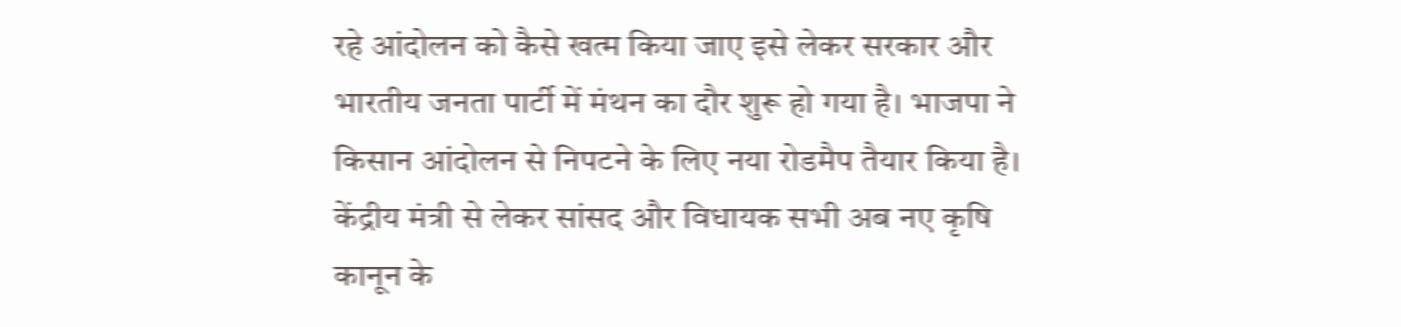रहे आंदोलन को कैसे खत्म किया जाए इसे लेकर सरकार और भारतीय जनता पार्टी में मंथन का दौर शुरू हो गया है। भाजपा ने किसान आंदोलन से निपटने के लिए नया रोडमैप तैयार किया है। केंद्रीय मंत्री से लेकर सांसद और विधायक सभी अब नए कृषि कानून के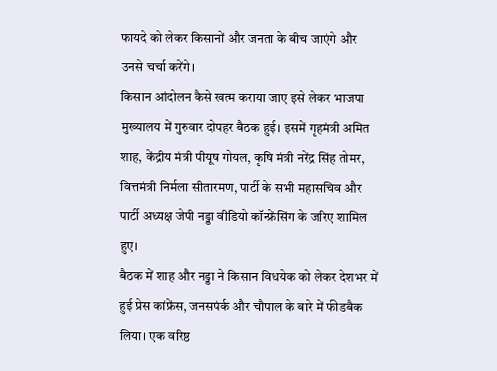फायदे को लेकर किसानों और जनता के बीच जाएंगे और उनसे चर्चा करेंगे।
किसान आंदोलन कैसे खत्म कराया जाए इसे लेकर भाजपा मुख्यालय में गुरुवार दोपहर बैठक हुई। इसमें गृहमंत्री अमित शाह, केंद्रीय मंत्री पीयूष गोयल, कृषि मंत्री नरेंद्र सिंह तोमर, वित्तमंत्री निर्मला सीतारमण, पार्टी के सभी महासचिव और पार्टी अध्यक्ष जेपी नड्डा वीडियो कॉन्फ्रेंसिंग के जरिए शामिल हुए।
बैठक में शाह और नड्डा ने किसान विधयेक को लेकर देशभर में हुई प्रेस कांफ्रेंस, जनसपंर्क और चौपाल के बारे में फीडबैक लिया। एक वरिष्ठ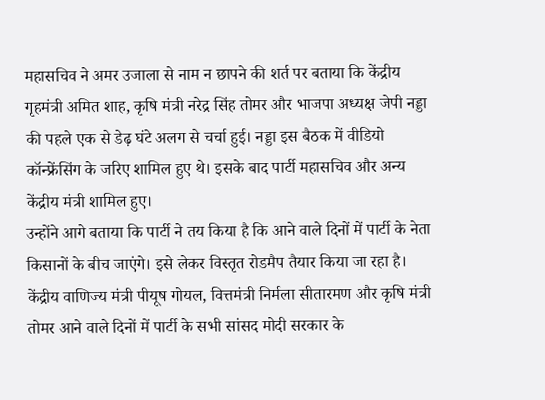महासचिव ने अमर उजाला से नाम न छापने की शर्त पर बताया कि केंद्रीय गृहमंत्री अमित शाह, कृषि मंत्री नरेद्र सिंह तोमर और भाजपा अध्यक्ष जेपी नड्डा की पहले एक से डेढ़ घंटे अलग से चर्चा हुई। नड्डा इस बैठक में वीडियो कॉन्फ्रेंसिंग के जरिए शामिल हुए थे। इसके बाद पार्टी महासचिव और अन्य केंद्रीय मंत्री शामिल हुए।
उन्होंने आगे बताया कि पार्टी ने तय किया है कि आने वाले दिनों में पार्टी के नेता किसानों के बीच जाएंगे। इसे लेकर विस्तृत रोडमैप तैयार किया जा रहा है। केंद्रीय वाणिज्य मंत्री पीयूष गोयल, वित्तमंत्री निर्मला सीतारमण और कृषि मंत्री तोमर आने वाले दिनों में पार्टी के सभी सांसद मोदी सरकार के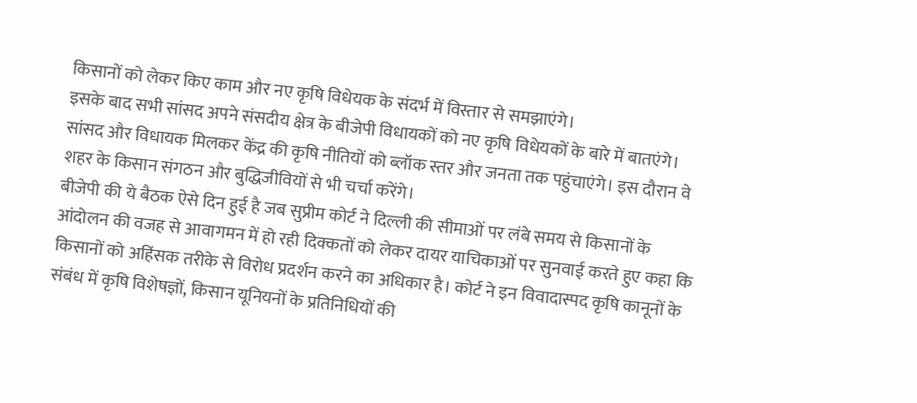किसानों को लेकर किए काम और नए कृषि विधेयक के संदर्भ में विस्तार से समझाएंगे।
इसके बाद सभी सांसद अपने संसदीय क्षेत्र के बीजेपी विधायकों को नए कृषि विधेयकों के बारे में बातएंगे। सांसद और विधायक मिलकर केंद्र की कृषि नीतियों को ब्लॉक स्तर और जनता तक पहुंचाएंगे। इस दौरान वे शहर के किसान संगठन और बुद्धिजीवियों से भी चर्चा करेंगे।
बीजेपी की ये बैठक ऐसे दिन हुई है जब सुप्रीम कोर्ट ने दिल्ली की सीमाओं पर लंबे समय से किसानों के आंदोलन की वजह से आवागमन में हो रही दिक्कतों को लेकर दायर याचिकाओं पर सुनवाई करते हुए कहा कि किसानों को अहिंसक तरीके से विरोध प्रदर्शन करने का अधिकार है। कोर्ट ने इन विवादास्पद कृषि कानूनों के संबंध में कृषि विशेषज्ञों, किसान यूनियनों के प्रतिनिधियों की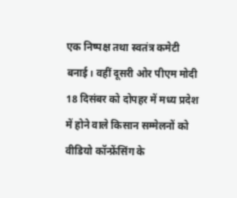एक निष्पक्ष तथा स्वतंत्र कमेटी बनाई। वहीं दूसरी ओर पीएम मोदी 18 दिसंबर को दोपहर में मध्य प्रदेश में होने वाले किसान सम्मेलनों को वीडियो कॉन्फ्रेंसिंग के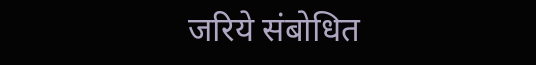जरिये संबोधित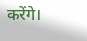करेंगे।